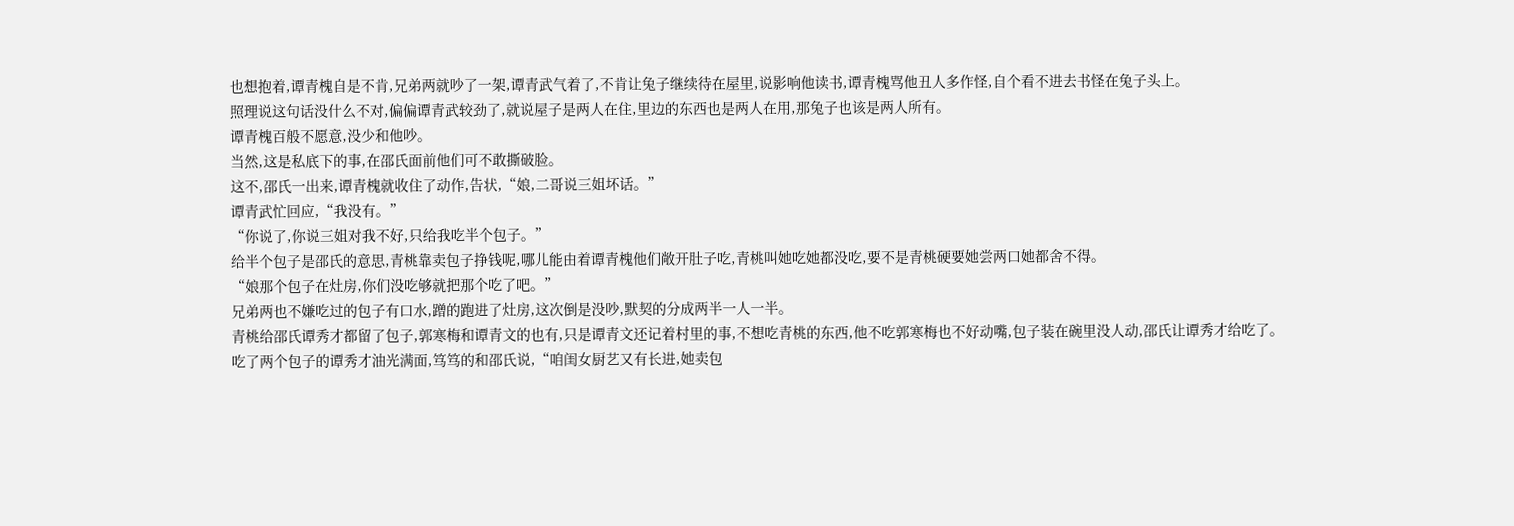也想抱着,谭青槐自是不肯,兄弟两就吵了一架,谭青武气着了,不肯让兔子继续待在屋里,说影响他读书,谭青槐骂他丑人多作怪,自个看不进去书怪在兔子头上。
照理说这句话没什么不对,偏偏谭青武较劲了,就说屋子是两人在住,里边的东西也是两人在用,那兔子也该是两人所有。
谭青槐百般不愿意,没少和他吵。
当然,这是私底下的事,在邵氏面前他们可不敢撕破脸。
这不,邵氏一出来,谭青槐就收住了动作,告状,“娘,二哥说三姐坏话。”
谭青武忙回应,“我没有。”
“你说了,你说三姐对我不好,只给我吃半个包子。”
给半个包子是邵氏的意思,青桃靠卖包子挣钱呢,哪儿能由着谭青槐他们敞开肚子吃,青桃叫她吃她都没吃,要不是青桃硬要她尝两口她都舍不得。
“娘那个包子在灶房,你们没吃够就把那个吃了吧。”
兄弟两也不嫌吃过的包子有口水,蹭的跑进了灶房,这次倒是没吵,默契的分成两半一人一半。
青桃给邵氏谭秀才都留了包子,郭寒梅和谭青文的也有,只是谭青文还记着村里的事,不想吃青桃的东西,他不吃郭寒梅也不好动嘴,包子装在碗里没人动,邵氏让谭秀才给吃了。
吃了两个包子的谭秀才油光满面,笃笃的和邵氏说,“咱闺女厨艺又有长进,她卖包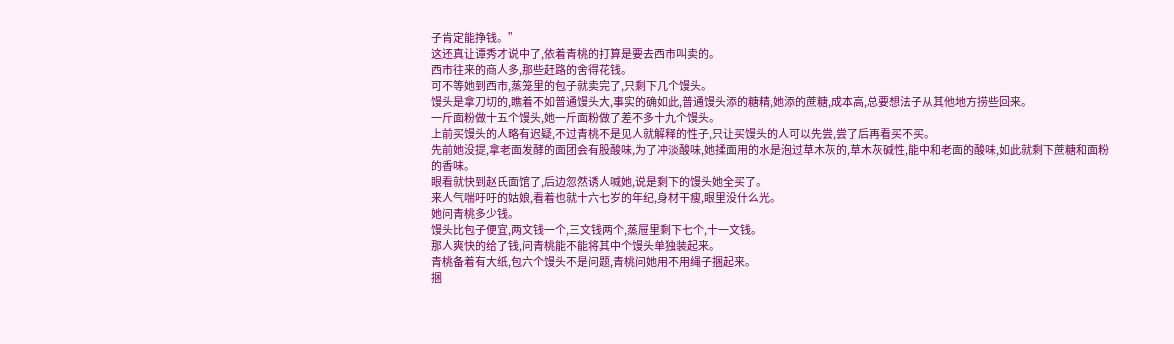子肯定能挣钱。”
这还真让谭秀才说中了,依着青桃的打算是要去西市叫卖的。
西市往来的商人多,那些赶路的舍得花钱。
可不等她到西市,蒸笼里的包子就卖完了,只剩下几个馒头。
馒头是拿刀切的,瞧着不如普通馒头大,事实的确如此,普通馒头添的糖精,她添的蔗糖,成本高,总要想法子从其他地方捞些回来。
一斤面粉做十五个馒头,她一斤面粉做了差不多十九个馒头。
上前买馒头的人略有迟疑,不过青桃不是见人就解释的性子,只让买馒头的人可以先尝,尝了后再看买不买。
先前她没提,拿老面发酵的面团会有股酸味,为了冲淡酸味,她揉面用的水是泡过草木灰的,草木灰碱性,能中和老面的酸味,如此就剩下蔗糖和面粉的香味。
眼看就快到赵氏面馆了,后边忽然诱人喊她,说是剩下的馒头她全买了。
来人气喘吁吁的姑娘,看着也就十六七岁的年纪,身材干瘦,眼里没什么光。
她问青桃多少钱。
馒头比包子便宜,两文钱一个,三文钱两个,蒸屉里剩下七个,十一文钱。
那人爽快的给了钱,问青桃能不能将其中个馒头单独装起来。
青桃备着有大纸,包六个馒头不是问题,青桃问她用不用绳子捆起来。
捆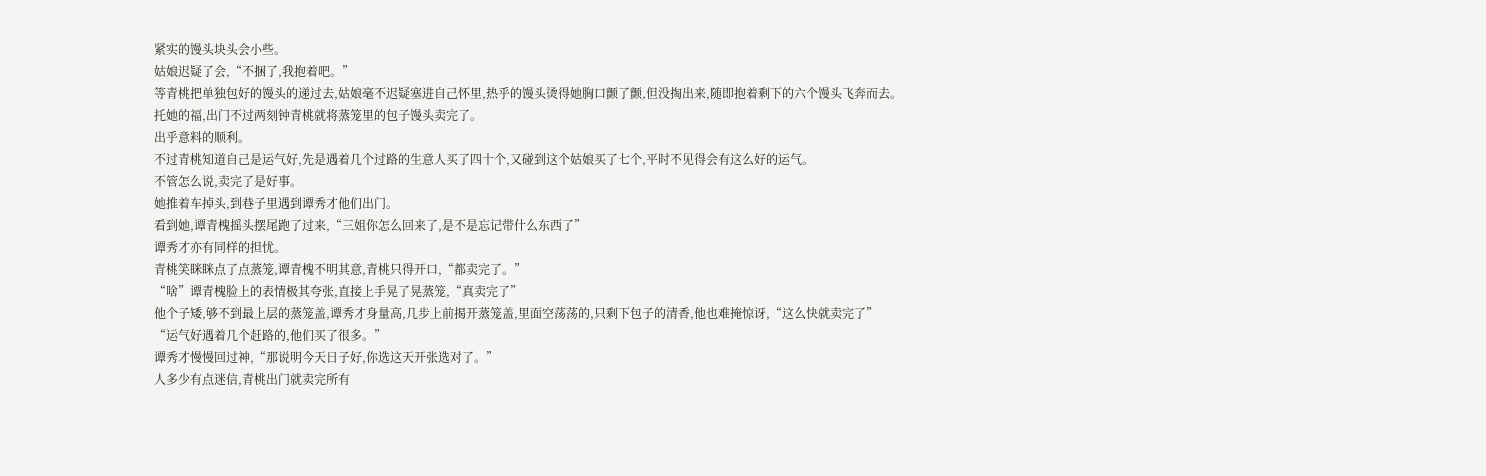紧实的馒头块头会小些。
姑娘迟疑了会,“不捆了,我抱着吧。”
等青桃把单独包好的馒头的递过去,姑娘毫不迟疑塞进自己怀里,热乎的馒头烫得她胸口颤了颤,但没掏出来,随即抱着剩下的六个馒头飞奔而去。
托她的福,出门不过两刻钟青桃就将蒸笼里的包子馒头卖完了。
出乎意料的顺利。
不过青桃知道自己是运气好,先是遇着几个过路的生意人买了四十个,又碰到这个姑娘买了七个,平时不见得会有这么好的运气。
不管怎么说,卖完了是好事。
她推着车掉头,到巷子里遇到谭秀才他们出门。
看到她,谭青槐摇头摆尾跑了过来,“三姐你怎么回来了,是不是忘记带什么东西了”
谭秀才亦有同样的担忧。
青桃笑眯眯点了点蒸笼,谭青槐不明其意,青桃只得开口,“都卖完了。”
“啥”谭青槐脸上的表情极其夸张,直接上手晃了晃蒸笼,“真卖完了”
他个子矮,够不到最上层的蒸笼盖,谭秀才身量高,几步上前揭开蒸笼盖,里面空荡荡的,只剩下包子的清香,他也难掩惊讶,“这么快就卖完了”
“运气好遇着几个赶路的,他们买了很多。”
谭秀才慢慢回过神,“那说明今天日子好,你选这天开张选对了。”
人多少有点迷信,青桃出门就卖完所有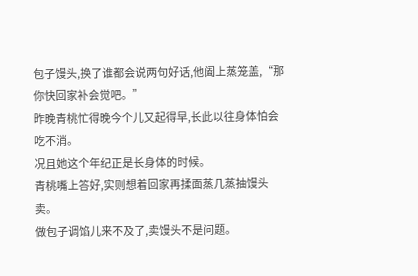包子馒头,换了谁都会说两句好话,他阖上蒸笼盖,“那你快回家补会觉吧。”
昨晚青桃忙得晚今个儿又起得早,长此以往身体怕会吃不消。
况且她这个年纪正是长身体的时候。
青桃嘴上答好,实则想着回家再揉面蒸几蒸抽馒头卖。
做包子调馅儿来不及了,卖馒头不是问题。